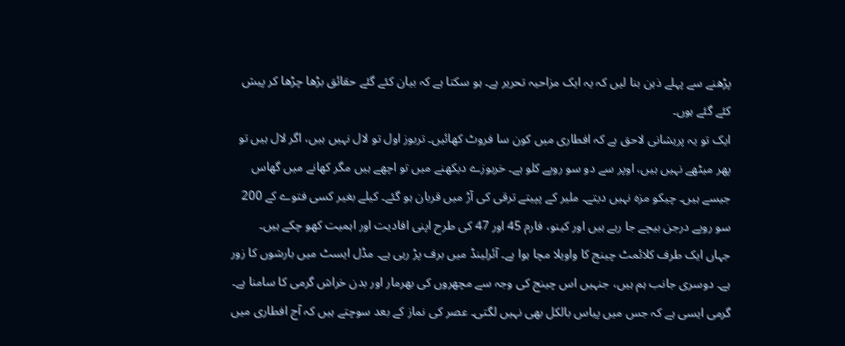پڑھنے سے پہلے ذہن بنا لیں کہ یہ ایک مزاحیہ تحریر ہے۔ ہو سکتا ہے کہ بیان کئے گئے حقائق بڑھا چڑھا کر پیش کئے گئے ہوں۔
ایک تو یہ پریشانی لاحق ہے کہ افطاری میں کون سا فروٹ کھائیں۔ تربوز اول تو لال نہیں ہیں، اگر لال ہیں تو پھر میٹھے نہیں ہیں، اوپر سے دو سو روپے کلو ہے۔ خربوزے دیکھنے میں تو اچھے ہیں مگر کھانے میں گھاس جیسے ہیں۔ چیکو مزہ نہیں دیتے۔ ملیر کے پپیتے ترقی کی آڑ میں قربان ہو گئے۔ کیلے بغیر کسی فتوے کے 200 سو روپے درجن بیچے جا رہے ہیں اور کینو، فارم 45 اور 47 کی طرح اپنی افادیت اور اہمیت کھو چکے ہیں۔
جہاں ایک طرف کلائمٹ چینج کا واویلا مچا ہوا ہے۔ آئرلینڈ میں برف پڑ رہی ہے۔ مڈل ایسٹ میں بارشوں کا زور ہے۔ دوسری جانب ہم ہیں، جنہیں اس چینج کی وجہ سے مچھروں کی بھرمار اور بدن خراش گرمی کا سامنا ہے۔ گرمی ایسی ہے کہ جس میں پیاس بالکل بھی نہیں لگتی۔ عصر کی نماز کے بعد سوچتے ہیں کہ آج افطاری میں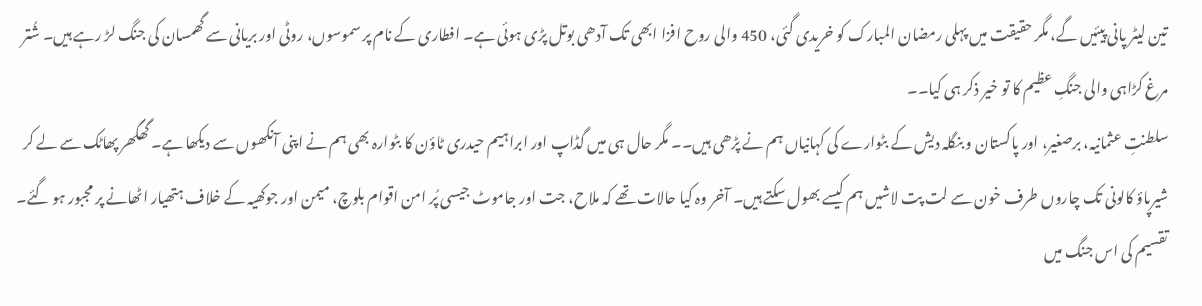تین لیٹر پانی پیئیں گے، مگر حقیقت میں پہلی رمضان المبارک کو خریدی گئی، 450 والی روح افزا ابھی تک آدھی بوتل پڑی ہوئی ہے۔ افطاری کے نام پر سموسوں، روٹی اور بریانی سے گھمسان کی جنگ لڑ رہے ہیں۔ شُتر مرغ کڑاہی والی جنگِ عظیم کا تو خیر ذکر ہی کیا۔۔
سلطنتِ عثمانیہ، برصغیر، اور پاکستان و بنگلہ دیش کے بٹوارے کی کہانیاں ہم نے پڑھی ہیں۔۔ مگر حال ہی میں گڈاپ اور ابراہیم حیدری ٹاؤن کا بٹوارہ بھی ہم نے اپنی آنکھوں سے دیکھا ہے۔ گھگھر پھاٹک سے لے کر شیرپاؤ کالونی تک چاروں طرف خون سے لت پت لاشیں ہم کیسے بھول سکتے ہیں۔ آخر وہ کیا حالات تھے کہ ملاح، جت اور جاموٹ جیسی پُر امن اقوام بلوچ، میمن اور جوکھیہ کے خلاف ہتھیار اٹھانے پر مجبور ہو گئے۔ تقسیم کی اس جنگ میں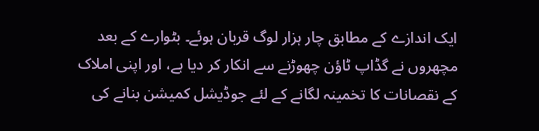ایک اندازے کے مطابق چار ہزار لوگ قربان ہوئے۔ بٹوارے کے بعد مچھروں نے گڈاپ ٹاؤن چھوڑنے سے انکار کر دیا ہے، اور اپنی املاک کے نقصانات کا تخمینہ لگانے کے لئے جوڈیشل کمیشن بنانے کی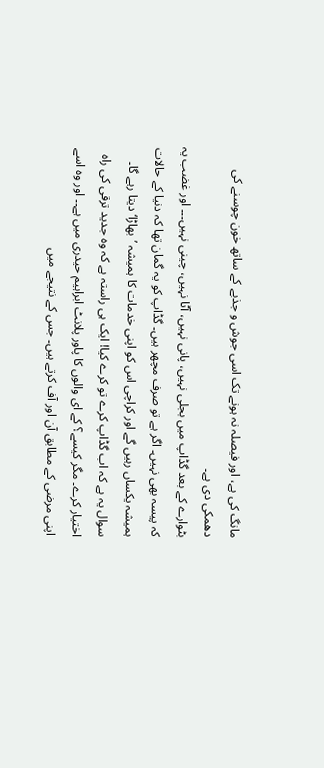مانگ کی ہے، اور فیصلہ نہ ہونے تک اسی جوش و جذبے کے ساتھ خون چوسنے کی دھمکی دی ہے۔
بٹوارے کے بعد گڈاپ میں بجلی نہیں، پانی نہیں، آٹا نہیں، چینی نہیں۔۔۔ اور غضب یہ کہ پیسہ بھی نہیں۔ اگر ہے تو صرف مچھر ہیں۔ گڈاپ کو یہ گمان تھا کہ دنیا کے حالات ہمیشہ یکساں رہیں گے اور کراچی اس کو اپنی خدمات کا ہمیشہ ’بھاڑا‘ دیتا رہے گا۔ سوال یہ ہے کہ اب گڈاپ کرے تو کرے کیا! ایک ہی راستہ ہے کہ وہ جدید ترقی کی راہ اختیار کرے۔ مگر کیسے؟ کے ای والوں کا پاور پلانٹ ابراہیم حیدری میں ہے۔۔ اور وہ اسے اپنی مرضی کے مطابق آن اور آف کرتے ہیں۔ جس کے نتیجے میں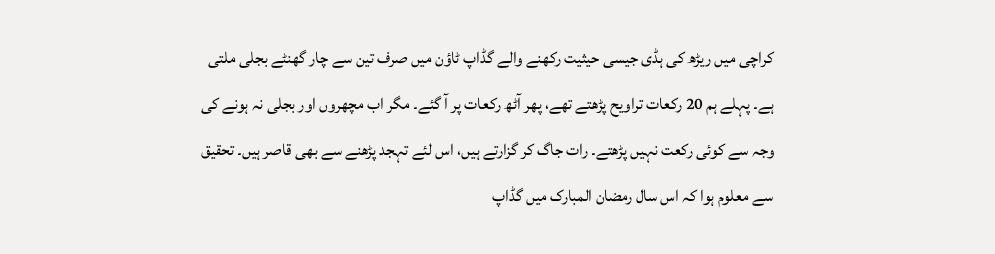کراچی میں ریڑھ کی ہڈی جیسی حیثیت رکھنے والے گڈاپ ٹاؤن میں صرف تین سے چار گھنٹے بجلی ملتی ہے۔ پہلے ہم 20 رکعات تراویح پڑھتے تھے، پھر آٹھ رکعات پر آ گئے۔ مگر اب مچھروں اور بجلی نہ ہونے کی وجہ سے کوئی رکعت نہیں پڑھتے۔ رات جاگ کر گزارتے ہیں، اس لئے تہجد پڑھنے سے بھی قاصر ہیں۔ تحقیق سے معلوم ہوا کہ اس سال رمضان المبارک میں گڈاپ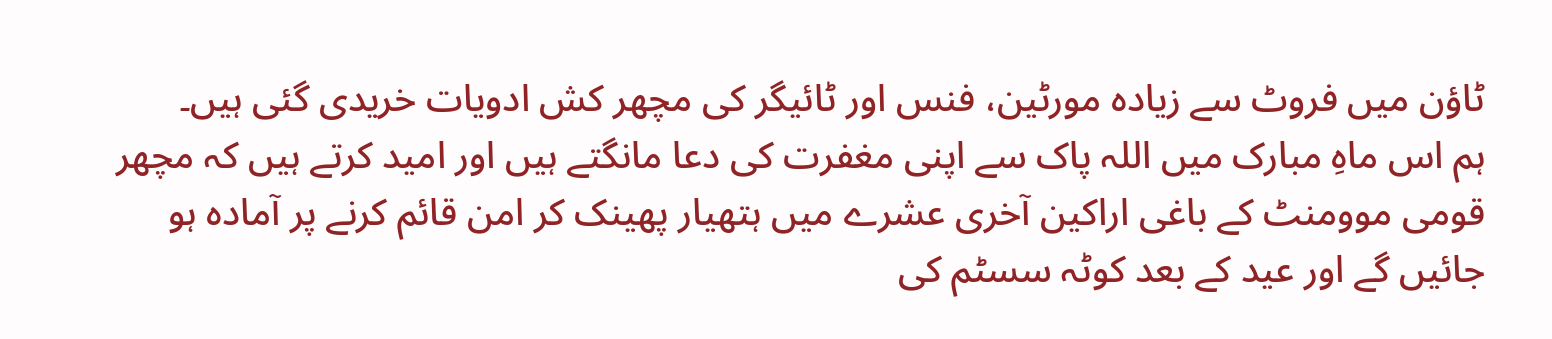ٹاؤن میں فروٹ سے زیادہ مورٹین، فنس اور ٹائیگر کی مچھر کش ادویات خریدی گئی ہیں۔
ہم اس ماہِ مبارک میں اللہ پاک سے اپنی مغفرت کی دعا مانگتے ہیں اور امید کرتے ہیں کہ مچھر قومی موومنٹ کے باغی اراکین آخری عشرے میں ہتھیار پھینک کر امن قائم کرنے پر آمادہ ہو جائیں گے اور عید کے بعد کوٹہ سسٹم کی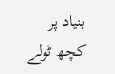بنیاد پر کچھ ٹولے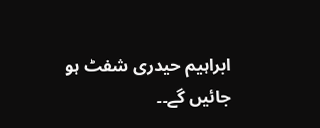ابراہیم حیدری شفٹ ہو جائیں گے۔۔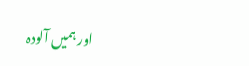اور ہمیں آلودہ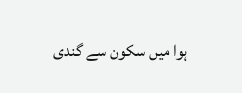ہوا میں سکون سے گندی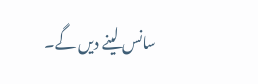سانس لینے دیں گے۔